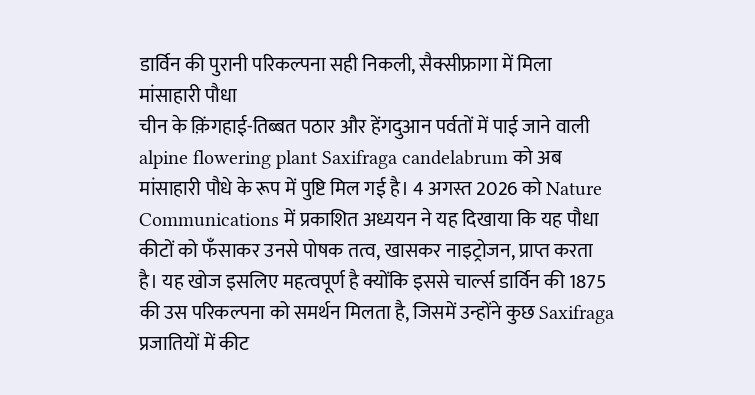डार्विन की पुरानी परिकल्पना सही निकली, सैक्सीफ्रागा में मिला मांसाहारी पौधा
चीन के क़िंगहाई-तिब्बत पठार और हेंगदुआन पर्वतों में पाई जाने वाली alpine flowering plant Saxifraga candelabrum को अब मांसाहारी पौधे के रूप में पुष्टि मिल गई है। 4 अगस्त 2026 को Nature Communications में प्रकाशित अध्ययन ने यह दिखाया कि यह पौधा कीटों को फँसाकर उनसे पोषक तत्व, खासकर नाइट्रोजन, प्राप्त करता है। यह खोज इसलिए महत्वपूर्ण है क्योंकि इससे चार्ल्स डार्विन की 1875 की उस परिकल्पना को समर्थन मिलता है, जिसमें उन्होंने कुछ Saxifraga प्रजातियों में कीट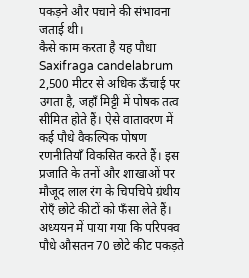पकड़ने और पचाने की संभावना जताई थी।
कैसे काम करता है यह पौधा
Saxifraga candelabrum 2,500 मीटर से अधिक ऊँचाई पर उगता है, जहाँ मिट्टी में पोषक तत्व सीमित होते हैं। ऐसे वातावरण में कई पौधे वैकल्पिक पोषण रणनीतियाँ विकसित करते हैं। इस प्रजाति के तनों और शाखाओं पर मौजूद लाल रंग के चिपचिपे ग्रंथीय रोएँ छोटे कीटों को फँसा लेते हैं। अध्ययन में पाया गया कि परिपक्व पौधे औसतन 70 छोटे कीट पकड़ते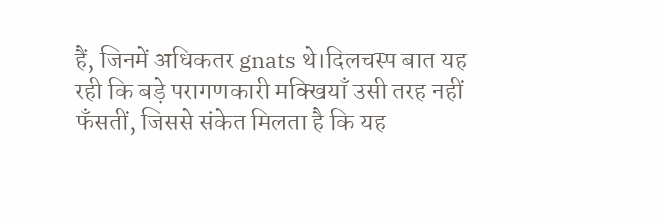हैं, जिनमें अधिकतर gnats थे।दिलचस्प बात यह रही कि बड़े परागणकारी मक्खियाँ उसी तरह नहीं फँसतीं, जिससे संकेत मिलता है कि यह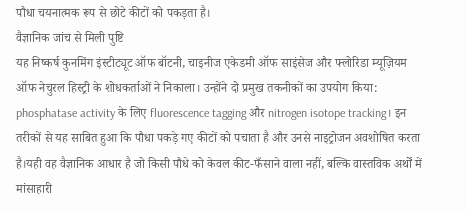पौधा चयनात्मक रूप से छोटे कीटों को पकड़ता है।
वैज्ञानिक जांच से मिली पुष्टि
यह निष्कर्ष कुनमिंग इंस्टीट्यूट ऑफ बॉटनी, चाइनीज एकेडमी ऑफ साइंसेज और फ्लोरिडा म्यूज़ियम ऑफ नेचुरल हिस्ट्री के शोधकर्ताओं ने निकाला। उन्होंने दो प्रमुख तकनीकों का उपयोग किया: phosphatase activity के लिए fluorescence tagging और nitrogen isotope tracking। इन तरीकों से यह साबित हुआ कि पौधा पकड़े गए कीटों को पचाता है और उनसे नाइट्रोजन अवशोषित करता है।यही वह वैज्ञानिक आधार है जो किसी पौधे को केवल कीट-फँसाने वाला नहीं, बल्कि वास्तविक अर्थों में मांसाहारी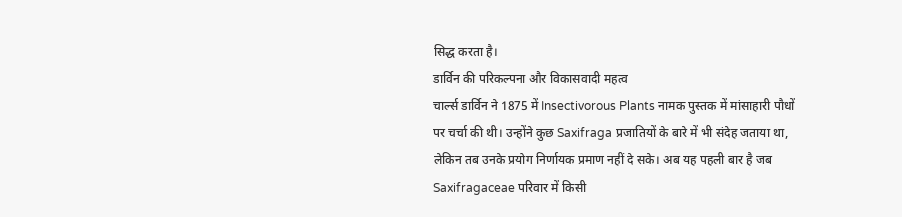सिद्ध करता है।
डार्विन की परिकल्पना और विकासवादी महत्व
चार्ल्स डार्विन ने 1875 में Insectivorous Plants नामक पुस्तक में मांसाहारी पौधों पर चर्चा की थी। उन्होंने कुछ Saxifraga प्रजातियों के बारे में भी संदेह जताया था, लेकिन तब उनके प्रयोग निर्णायक प्रमाण नहीं दे सके। अब यह पहली बार है जब Saxifragaceae परिवार में किसी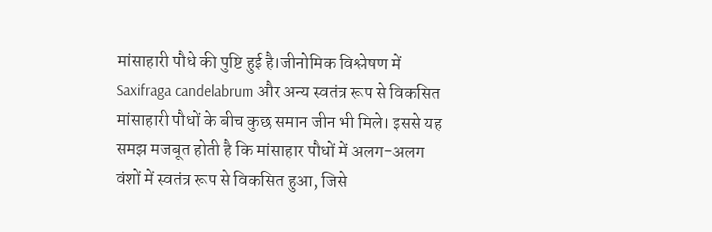मांसाहारी पौधे की पुष्टि हुई है।जीनोमिक विश्लेषण में Saxifraga candelabrum और अन्य स्वतंत्र रूप से विकसित मांसाहारी पौधों के बीच कुछ समान जीन भी मिले। इससे यह समझ मजबूत होती है कि मांसाहार पौधों में अलग-अलग वंशों में स्वतंत्र रूप से विकसित हुआ, जिसे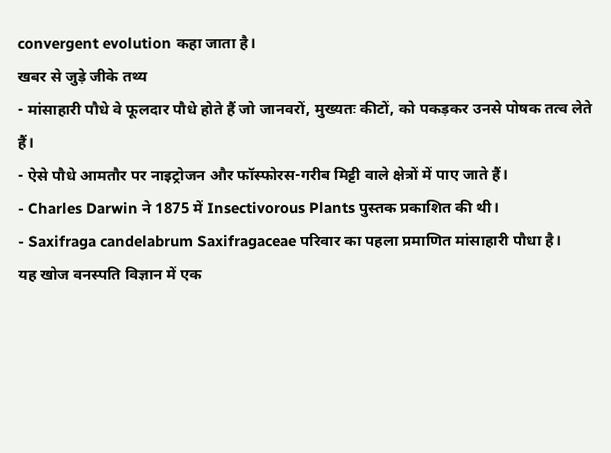convergent evolution कहा जाता है।
खबर से जुड़े जीके तथ्य
- मांसाहारी पौधे वे फूलदार पौधे होते हैं जो जानवरों, मुख्यतः कीटों, को पकड़कर उनसे पोषक तत्व लेते हैं।
- ऐसे पौधे आमतौर पर नाइट्रोजन और फॉस्फोरस-गरीब मिट्टी वाले क्षेत्रों में पाए जाते हैं।
- Charles Darwin ने 1875 में Insectivorous Plants पुस्तक प्रकाशित की थी।
- Saxifraga candelabrum Saxifragaceae परिवार का पहला प्रमाणित मांसाहारी पौधा है।
यह खोज वनस्पति विज्ञान में एक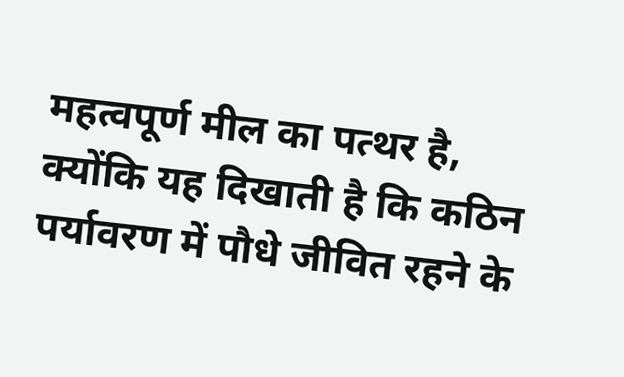महत्वपूर्ण मील का पत्थर है, क्योंकि यह दिखाती है कि कठिन पर्यावरण में पौधे जीवित रहने के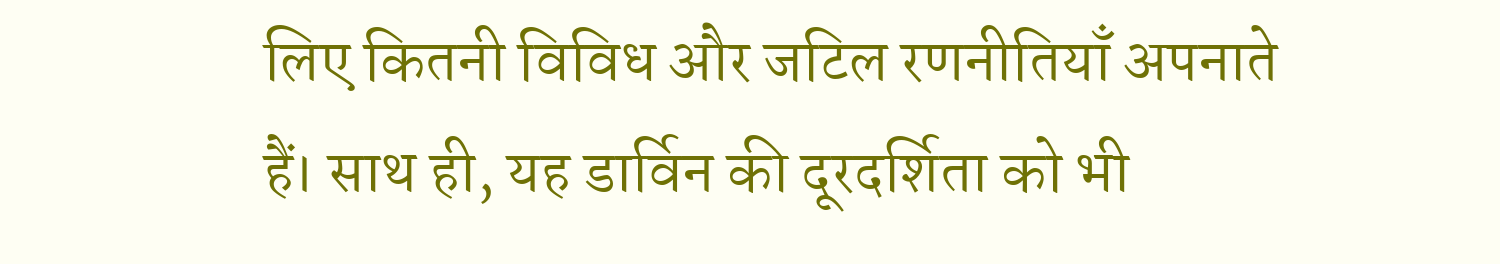लिए कितनी विविध और जटिल रणनीतियाँ अपनाते हैं। साथ ही, यह डार्विन की दूरदर्शिता को भी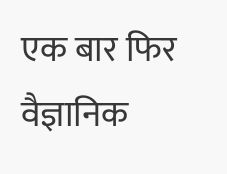एक बार फिर वैज्ञानिक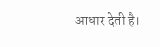आधार देती है।